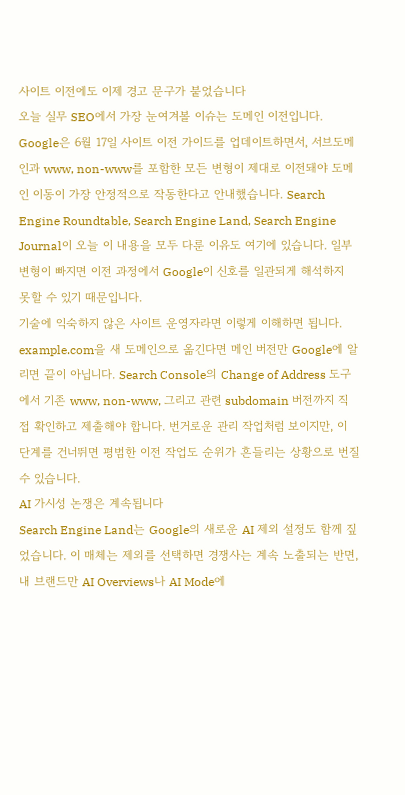사이트 이전에도 이제 경고 문구가 붙었습니다
오늘 실무 SEO에서 가장 눈여겨볼 이슈는 도메인 이전입니다. Google은 6월 17일 사이트 이전 가이드를 업데이트하면서, 서브도메인과 www, non-www를 포함한 모든 변형이 제대로 이전돼야 도메인 이동이 가장 안정적으로 작동한다고 안내했습니다. Search Engine Roundtable, Search Engine Land, Search Engine Journal이 오늘 이 내용을 모두 다룬 이유도 여기에 있습니다. 일부 변형이 빠지면 이전 과정에서 Google이 신호를 일관되게 해석하지 못할 수 있기 때문입니다.
기술에 익숙하지 않은 사이트 운영자라면 이렇게 이해하면 됩니다. example.com을 새 도메인으로 옮긴다면 메인 버전만 Google에 알리면 끝이 아닙니다. Search Console의 Change of Address 도구에서 기존 www, non-www, 그리고 관련 subdomain 버전까지 직접 확인하고 제출해야 합니다. 번거로운 관리 작업처럼 보이지만, 이 단계를 건너뛰면 평범한 이전 작업도 순위가 흔들리는 상황으로 번질 수 있습니다.
AI 가시성 논쟁은 계속됩니다
Search Engine Land는 Google의 새로운 AI 제외 설정도 함께 짚었습니다. 이 매체는 제외를 선택하면 경쟁사는 계속 노출되는 반면, 내 브랜드만 AI Overviews나 AI Mode에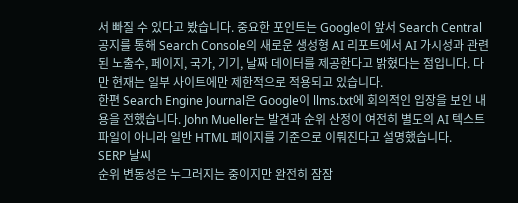서 빠질 수 있다고 봤습니다. 중요한 포인트는 Google이 앞서 Search Central 공지를 통해 Search Console의 새로운 생성형 AI 리포트에서 AI 가시성과 관련된 노출수, 페이지, 국가, 기기, 날짜 데이터를 제공한다고 밝혔다는 점입니다. 다만 현재는 일부 사이트에만 제한적으로 적용되고 있습니다.
한편 Search Engine Journal은 Google이 llms.txt에 회의적인 입장을 보인 내용을 전했습니다. John Mueller는 발견과 순위 산정이 여전히 별도의 AI 텍스트 파일이 아니라 일반 HTML 페이지를 기준으로 이뤄진다고 설명했습니다.
SERP 날씨
순위 변동성은 누그러지는 중이지만 완전히 잠잠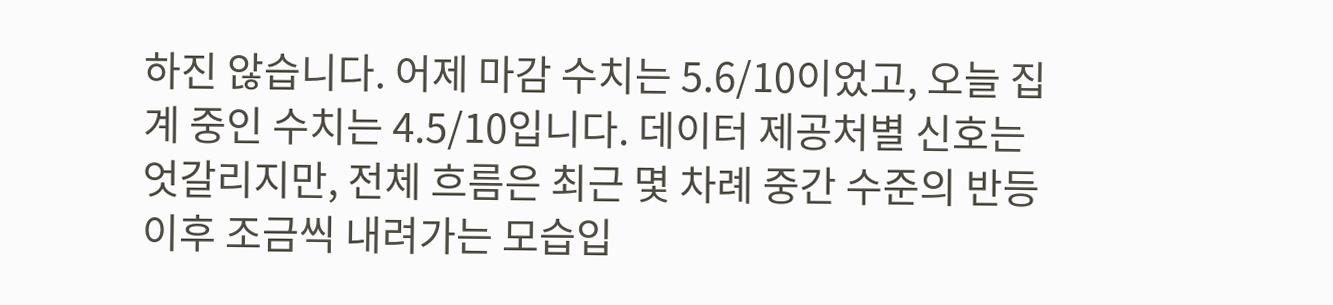하진 않습니다. 어제 마감 수치는 5.6/10이었고, 오늘 집계 중인 수치는 4.5/10입니다. 데이터 제공처별 신호는 엇갈리지만, 전체 흐름은 최근 몇 차례 중간 수준의 반등 이후 조금씩 내려가는 모습입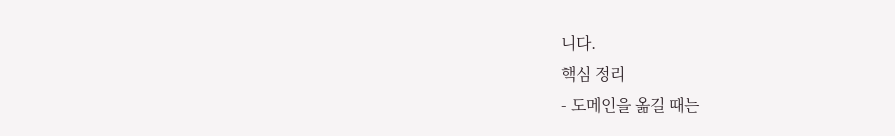니다.
핵심 정리
- 도메인을 옮길 때는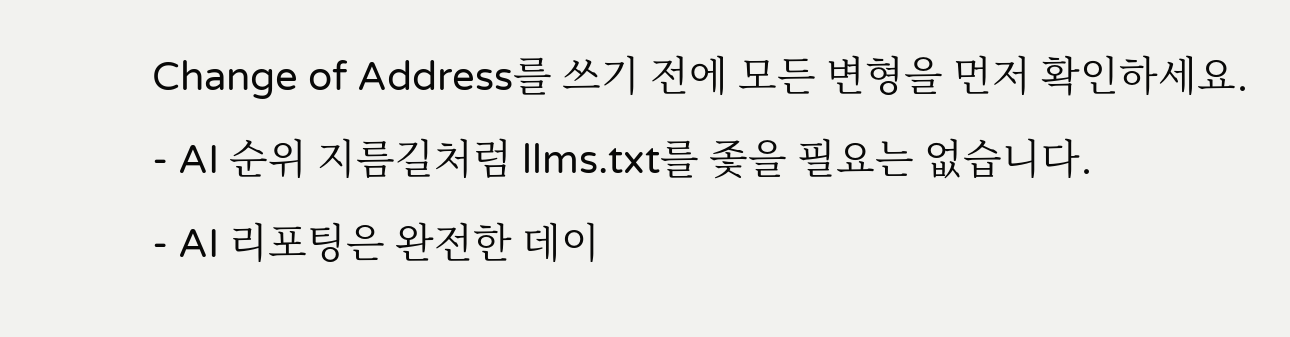Change of Address를 쓰기 전에 모든 변형을 먼저 확인하세요.
- AI 순위 지름길처럼 llms.txt를 좇을 필요는 없습니다.
- AI 리포팅은 완전한 데이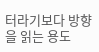터라기보다 방향을 읽는 용도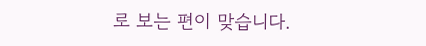로 보는 편이 맞습니다.